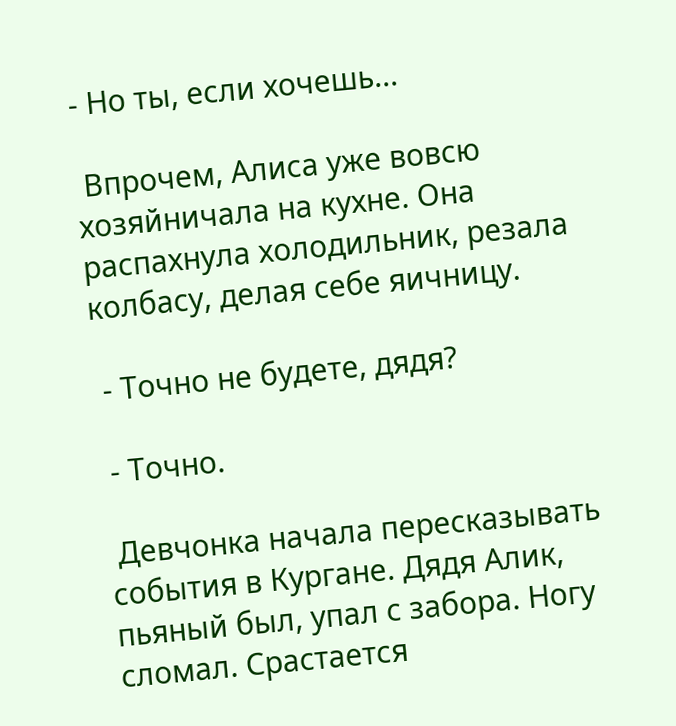- Но ты, если хочешь...

 Впрочем, Алиса уже вовсю хозяйничала на кухне. Она распахнула холодильник, резала колбасу, делая себе яичницу.

 - Точно не будете, дядя?

 - Точно.

 Девчонка начала пересказывать события в Кургане. Дядя Алик, пьяный был, упал с забора. Ногу сломал. Срастается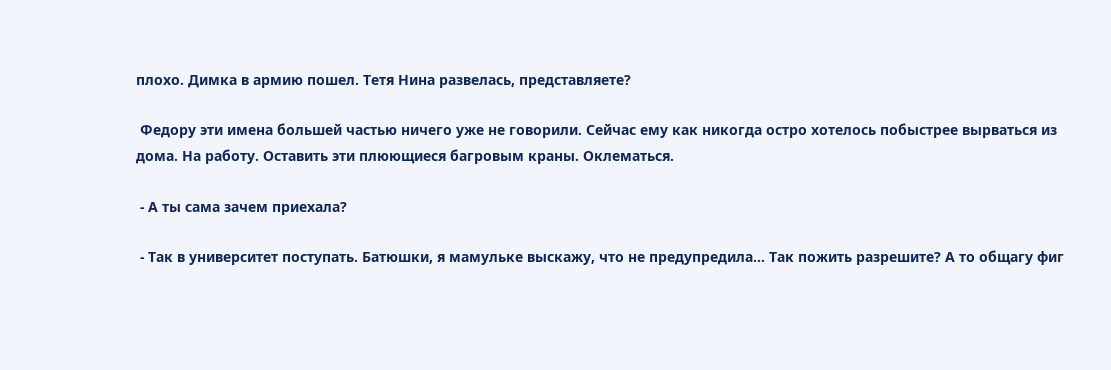плохо. Димка в армию пошел. Тетя Нина развелась, представляете?

 Федору эти имена большей частью ничего уже не говорили. Сейчас ему как никогда остро хотелось побыстрее вырваться из дома. На работу. Оставить эти плюющиеся багровым краны. Оклематься.

 - А ты сама зачем приехала?

 - Так в университет поступать. Батюшки, я мамульке выскажу, что не предупредила... Так пожить разрешите? А то общагу фиг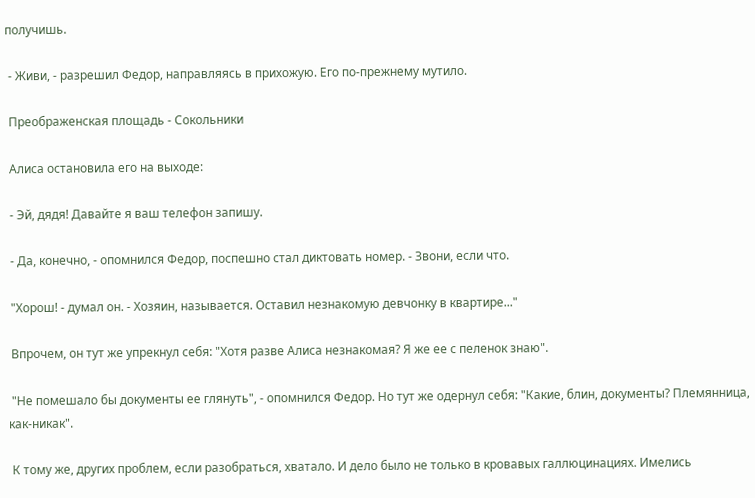получишь.

 - Живи, - разрешил Федор, направляясь в прихожую. Его по-прежнему мутило.

 Преображенская площадь - Сокольники

 Алиса остановила его на выходе:

 - Эй, дядя! Давайте я ваш телефон запишу.

 - Да, конечно, - опомнился Федор, поспешно стал диктовать номер. - Звони, если что.

 "Хорош! - думал он. - Хозяин, называется. Оставил незнакомую девчонку в квартире..."

 Впрочем, он тут же упрекнул себя: "Хотя разве Алиса незнакомая? Я же ее с пеленок знаю".

 "Не помешало бы документы ее глянуть", - опомнился Федор. Но тут же одернул себя: "Какие, блин, документы? Племянница, как-никак".

 К тому же, других проблем, если разобраться, хватало. И дело было не только в кровавых галлюцинациях. Имелись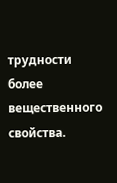трудности более вещественного свойства.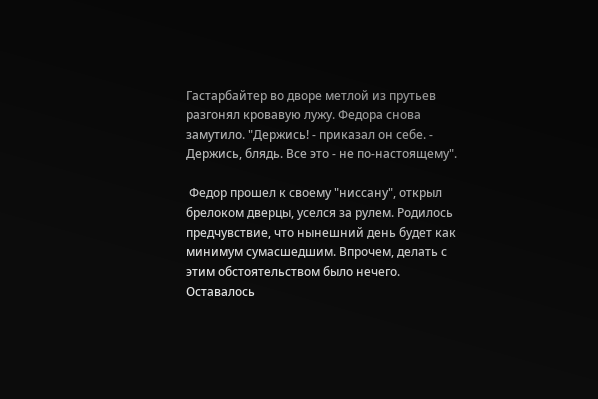Гастарбайтер во дворе метлой из прутьев разгонял кровавую лужу. Федора снова замутило. "Держись! - приказал он себе. - Держись, блядь. Все это - не по-настоящему".

 Федор прошел к своему "ниссану", открыл брелоком дверцы, уселся за рулем. Родилось предчувствие, что нынешний день будет как минимум сумасшедшим. Впрочем, делать с этим обстоятельством было нечего. Оставалось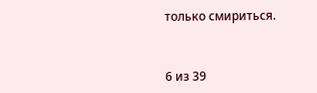только смириться.



6 из 39